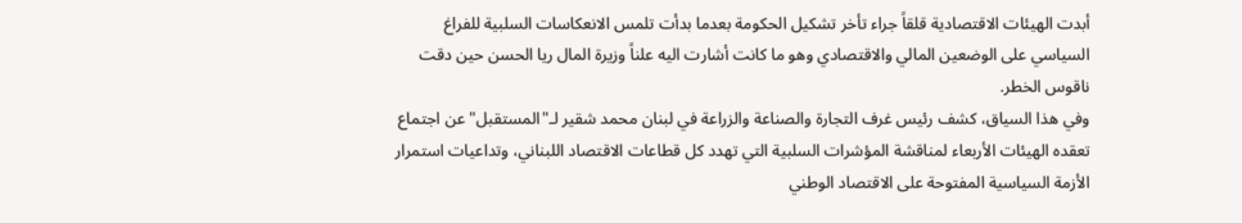أبدت الهيئات الاقتصادية قلقاً جراء تأخر تشكيل الحكومة بعدما بدأت تلمس الانعكاسات السلبية للفراغ السياسي على الوضعين المالي والاقتصادي وهو ما كانت أشارت اليه علناً وزيرة المال ريا الحسن حين دقت ناقوس الخطر.
وفي هذا السياق، كشف رئيس غرف التجارة والصناعة والزراعة في لبنان محمد شقير لـ"المستقبل" عن اجتماع تعقده الهيئات الأربعاء لمناقشة المؤشرات السلبية التي تهدد كل قطاعات الاقتصاد اللبناني، وتداعيات استمرار الأزمة السياسية المفتوحة على الاقتصاد الوطني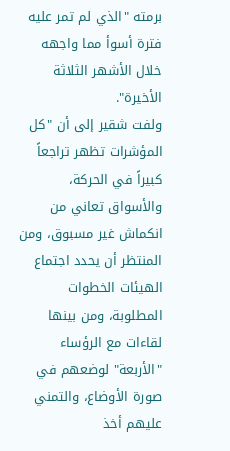برمته "الذي لم تمر عليه فترة أسوأ مما واجهه خلال الأشهر الثلاثة الأخيرة".
ولفت شقير إلى أن "كل المؤشرات تظهر تراجعاً كبيراً في الحركة، والأسواق تعاني من انكماش غير مسبوق، ومن المنتظر أن يحدد اجتماع الهيئات الخطوات المطلوبة، ومن بينها لقاءات مع الرؤساء "الأربعة" لوضعهم في صورة الأوضاع، والتمني عليهم أخذ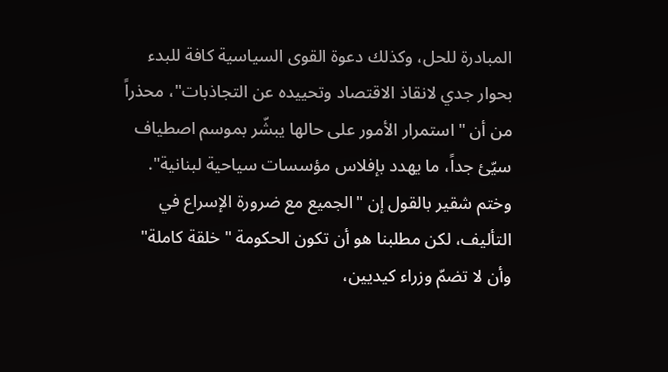المبادرة للحل، وكذلك دعوة القوى السياسية كافة للبدء بحوار جدي لانقاذ الاقتصاد وتحييده عن التجاذبات"، محذراً من أن "استمرار الأمور على حالها يبشّر بموسم اصطياف سيّئ جداً، ما يهدد بإفلاس مؤسسات سياحية لبنانية".
وختم شقير بالقول إن "الجميع مع ضرورة الإسراع في التأليف، لكن مطلبنا هو أن تكون الحكومة "خلقة كاملة" وأن لا تضمّ وزراء كيديين،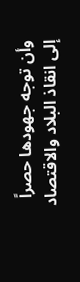وأن توجه جهودها حصراً إلى انقاذ البلاد والاقتصاد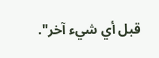قبل أي شيء آخر".